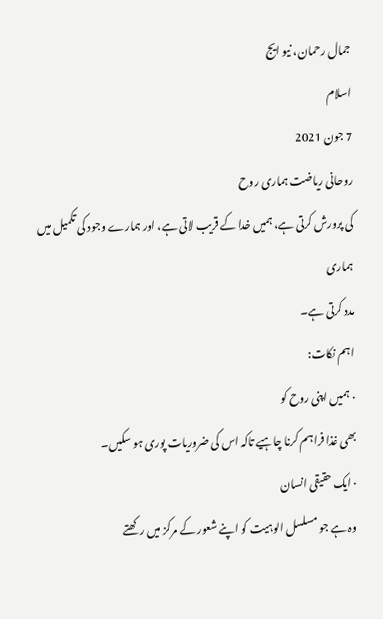جمال رحمان، نیو ایج
اسلام
7 جون 2021
روحانی ریاضت ہماری روح
کی پرورش کرتی ہے، ہمیں خدا کے قریب لاتی ہے، اور ہمارے وجود کی تکمیل میں ہماری
مدد کرتی ہے۔
اہم نکات:
· ہمیں اپنی روح کو
بھی غذا فراہم کرنا چاہیے تاکہ اس کی ضروریات پوری ہو سکیں۔
· ایک حقیقی انسان
وہ ہے جو مسلسل الوہیت کو اپنے شعور کے مرکز میں رکھتے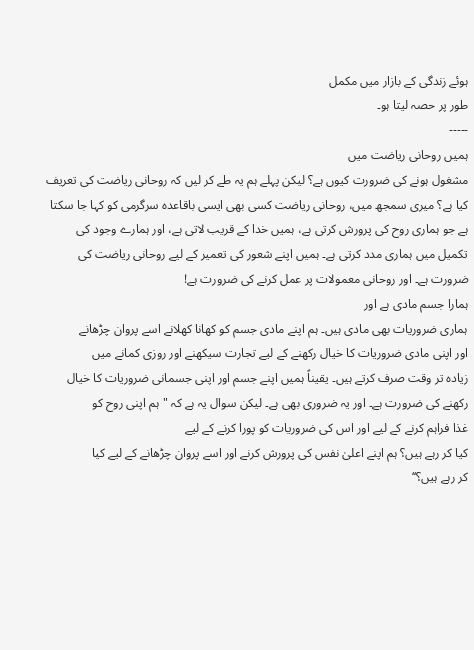ہوئے زندگی کے بازار میں مکمل
طور پر حصہ لیتا ہو۔
-----
ہمیں روحانی ریاضت میں
مشغول ہونے کی ضرورت کیوں ہے؟ لیکن پہلے ہم یہ طے کر لیں کہ روحانی ریاضت کی تعریف
کیا ہے؟ میری سمجھ میں، روحانی ریاضت کسی بھی ایسی باقاعدہ سرگرمی کو کہا جا سکتا
ہے جو ہماری روح کی پرورش کرتی ہے، ہمیں خدا کے قریب لاتی ہے، اور ہمارے وجود کی
تکمیل میں ہماری مدد کرتی ہے۔ ہمیں اپنے شعور کی تعمیر کے لیے روحانی ریاضت کی
ضرورت ہے۔ اور روحانی معمولات پر عمل کرنے کی ضرورت ہے!
ہمارا جسم مادی ہے اور
ہماری ضروریات بھی مادی ہیں۔ ہم اپنے مادی جسم کو کھانا کھلانے اسے پروان چڑھانے
اور اپنی مادی ضروریات کا خیال رکھنے کے لیے تجارت سیکھنے اور روزی کمانے میں
زیادہ تر وقت صرف کرتے ہیں۔ یقیناً ہمیں اپنے جسم اور اپنی جسمانی ضروریات کا خیال
رکھنے کی ضرورت ہے۔ اور یہ ضروری بھی ہے۔ لیکن سوال یہ ہے کہ "ہم اپنی روح کو
غذا فراہم کرنے کے لیے اور اس کی ضروریات کو پورا کرنے کے لیے
کیا کر رہے ہیں؟ ہم اپنے اعلیٰ نفس کی پرورش کرنے اور اسے پروان چڑھانے کے لیے کیا
کر رہے ہیں؟‘‘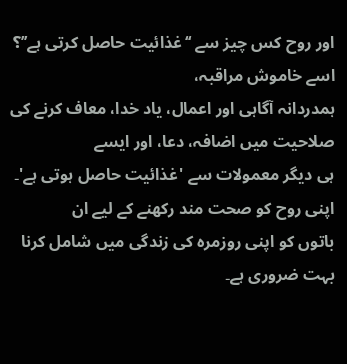اور روح کس چیز سے ‘‘غذائیت حاصل کرتی ہے’’؟ اسے خاموش مراقبہ،
ہمدردانہ آگاہی اور اعمال، یاد خدا، معاف کرنے کی صلاحیت میں اضافہ، دعا، اور ایسے
ہی دیگر معمولات سے 'غذائیت حاصل ہوتی ہے'۔ اپنی روح کو صحت مند رکھنے کے لیے ان
باتوں کو اپنی روزمرہ کی زندگی میں شامل کرنا بہت ضروری ہے۔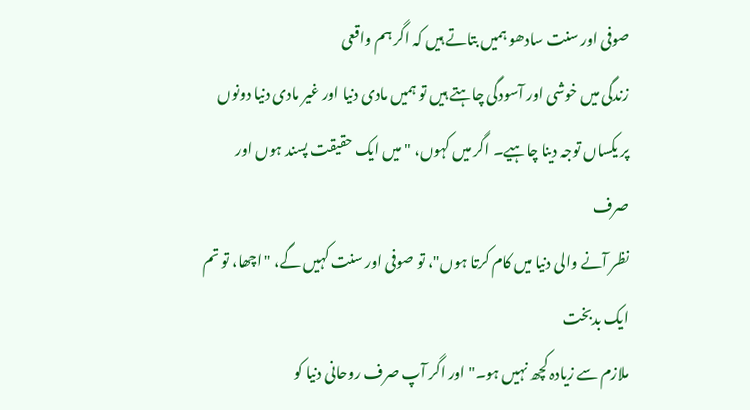صوفی اور سنت سادھو ہمیں بتاتے ہیں کہ اگر ہم واقعی
زندگی میں خوشی اور آسودگی چاہتے ہیں تو ہمیں مادی دنیا اور غیر مادی دنیا دونوں
پر یکساں توجہ دینا چاہیے۔ اگر میں کہوں، "میں ایک حقیقت پسند ہوں اور صرف
نظر آنے والی دنیا میں کام کرتا ہوں"، تو صوفی اور سنت کہیں گے، "اچھا، تو تم ایک بدبخت
ملازم سے زیادہ کچھ نہیں ہو۔" اور اگر آپ صرف روحانی دنیا کو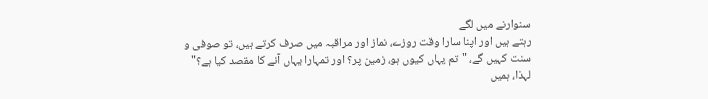سنوارنے میں لگے
رہتے ہیں اور اپنا سارا وقت روزے، نماز اور مراقبہ میں صرف کرتے ہیں، تو صوفی و
سنت کہیں گے، "تم یہاں کیوں ہو، زمین پر؟ اور تمہارا یہاں آنے کا مقصد کیا ہے؟"
لہذا، ہمیں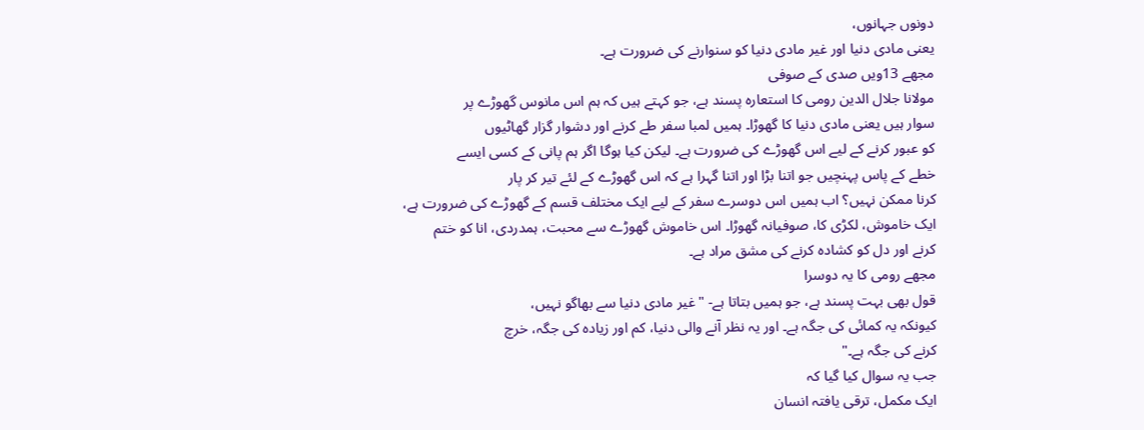دونوں جہانوں،
یعنی مادی دنیا اور غیر مادی دنیا کو سنوارنے کی ضرورت ہے۔
مجھے 13ویں صدی کے صوفی
مولانا جلال الدین رومی کا استعارہ پسند ہے، جو کہتے ہیں کہ ہم اس مانوس گھوڑے پر
سوار ہیں یعنی مادی دنیا کا گھوڑا۔ ہمیں لمبا سفر طے کرنے اور دشوار گزار گھاٹیوں
کو عبور کرنے کے لیے اس گھوڑے کی ضرورت ہے۔ لیکن کیا ہوگا اگر ہم پانی کے کسی ایسے
خطے کے پاس پہنچیں جو اتنا بڑا اور اتنا گہرا ہے کہ اس گھوڑے کے لئے تیر کر پار
کرنا ممکن نہیں؟ اب ہمیں اس دوسرے سفر کے لیے ایک مختلف قسم کے گھوڑے کی ضرورت ہے،
ایک خاموش، لکڑی کا، صوفیانہ گھوڑا۔ اس خاموش گھوڑے سے محبت، ہمدردی، انا کو ختم
کرنے اور دل کو کشادہ کرنے کی مشق مراد ہے۔
مجھے رومی کا یہ دوسرا
قول بھی بہت پسند ہے، جو ہمیں بتاتا ہے- "غیر مادی دنیا سے بھاگو نہیں،
کیونکہ یہ کمائی کی جگہ ہے۔ اور یہ نظر آنے والی دنیا، کم اور زیادہ کی جگہ، خرچ
کرنے کی جگہ ہے۔"
جب یہ سوال کیا گیا کہ
ایک مکمل، ترقی یافتہ انسان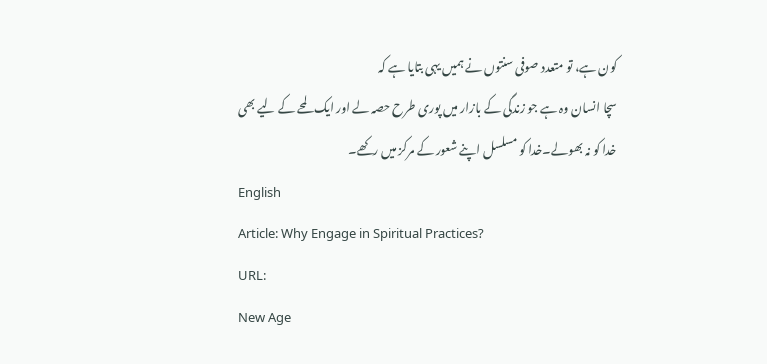کون ہے، تو متعدد صوفی سنتوں نے ہمیں یہی بتایا ہے کہ
سچا انسان وہ ہے جو زندگی کے بازار میں پوری طرح حصہ لے اور ایک لمحے کے لیے بھی
خدا کو نہ بھولے۔خدا کو مسلسل اپنے شعور کے مرکز میں رکھے۔
English
Article: Why Engage in Spiritual Practices?
URL:
New Age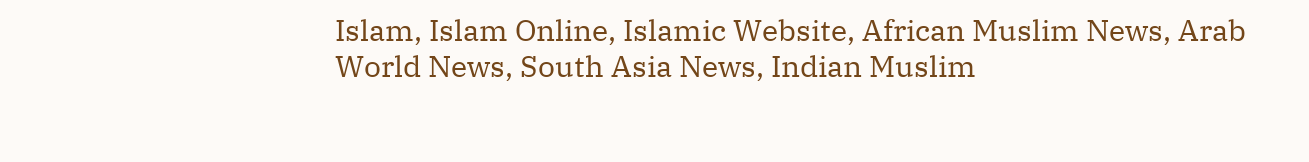Islam, Islam Online, Islamic Website, African Muslim News, Arab World News, South Asia News, Indian Muslim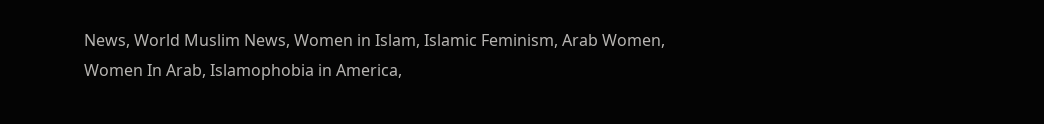News, World Muslim News, Women in Islam, Islamic Feminism, Arab Women, Women In Arab, Islamophobia in America,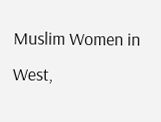Muslim Women in West,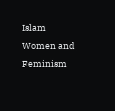Islam Women and Feminism